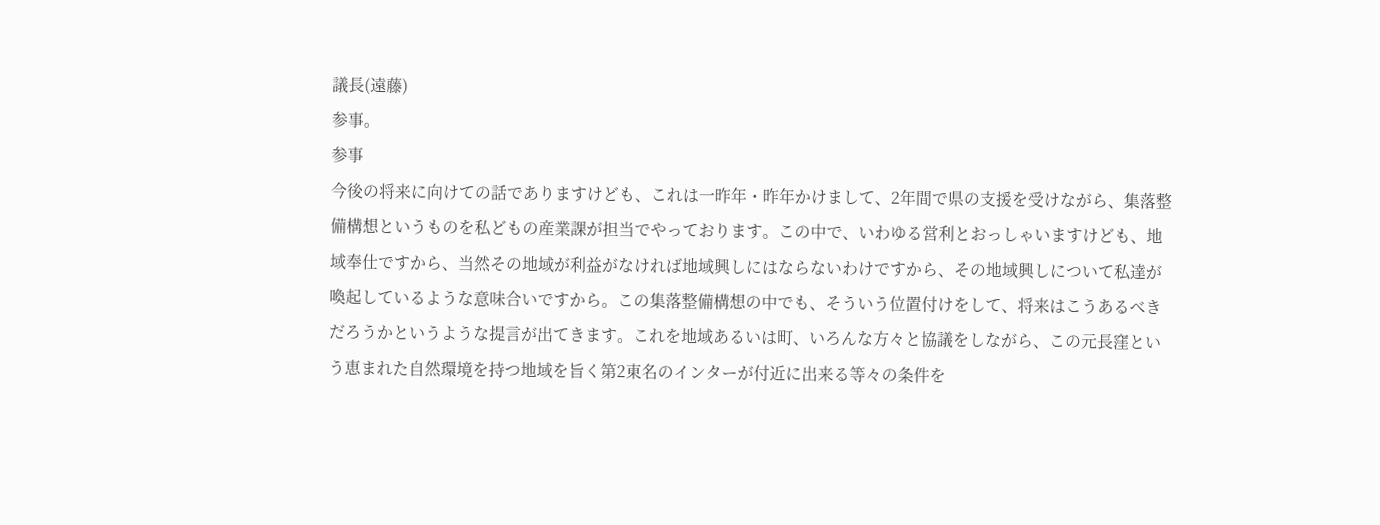議長(遠藤)
参事。
参事
今後の将来に向けての話でありますけども、これは一昨年・昨年かけまして、2年間で県の支援を受けながら、集落整備構想というものを私どもの産業課が担当でやっております。この中で、いわゆる営利とおっしゃいますけども、地域奉仕ですから、当然その地域が利益がなければ地域興しにはならないわけですから、その地域興しについて私達が喚起しているような意味合いですから。この集落整備構想の中でも、そういう位置付けをして、将来はこうあるべきだろうかというような提言が出てきます。これを地域あるいは町、いろんな方々と協議をしながら、この元長窪という恵まれた自然環境を持つ地域を旨く第2東名のインターが付近に出来る等々の条件を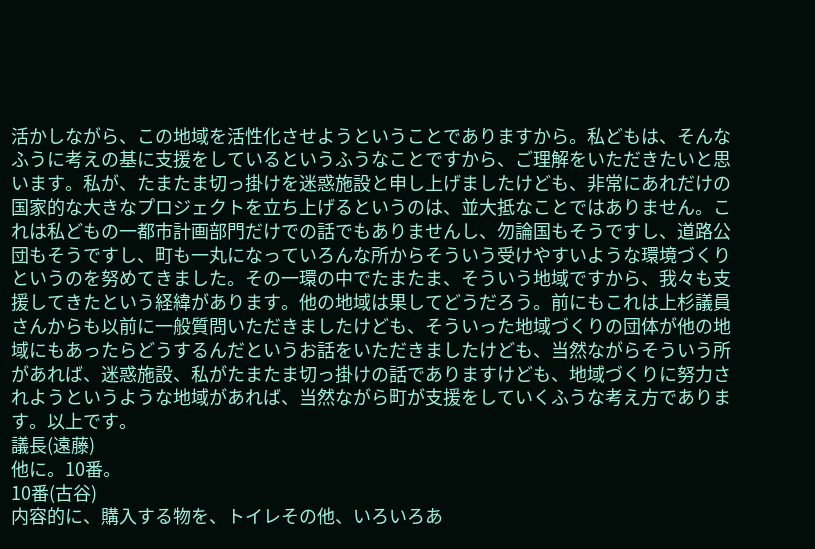活かしながら、この地域を活性化させようということでありますから。私どもは、そんなふうに考えの基に支援をしているというふうなことですから、ご理解をいただきたいと思います。私が、たまたま切っ掛けを迷惑施設と申し上げましたけども、非常にあれだけの国家的な大きなプロジェクトを立ち上げるというのは、並大抵なことではありません。これは私どもの一都市計画部門だけでの話でもありませんし、勿論国もそうですし、道路公団もそうですし、町も一丸になっていろんな所からそういう受けやすいような環境づくりというのを努めてきました。その一環の中でたまたま、そういう地域ですから、我々も支援してきたという経緯があります。他の地域は果してどうだろう。前にもこれは上杉議員さんからも以前に一般質問いただきましたけども、そういった地域づくりの団体が他の地域にもあったらどうするんだというお話をいただきましたけども、当然ながらそういう所があれば、迷惑施設、私がたまたま切っ掛けの話でありますけども、地域づくりに努力されようというような地域があれば、当然ながら町が支援をしていくふうな考え方であります。以上です。
議長(遠藤)
他に。10番。
10番(古谷)
内容的に、購入する物を、トイレその他、いろいろあ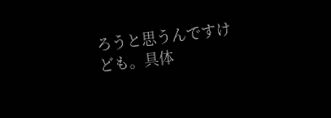ろうと思うんですけども。具体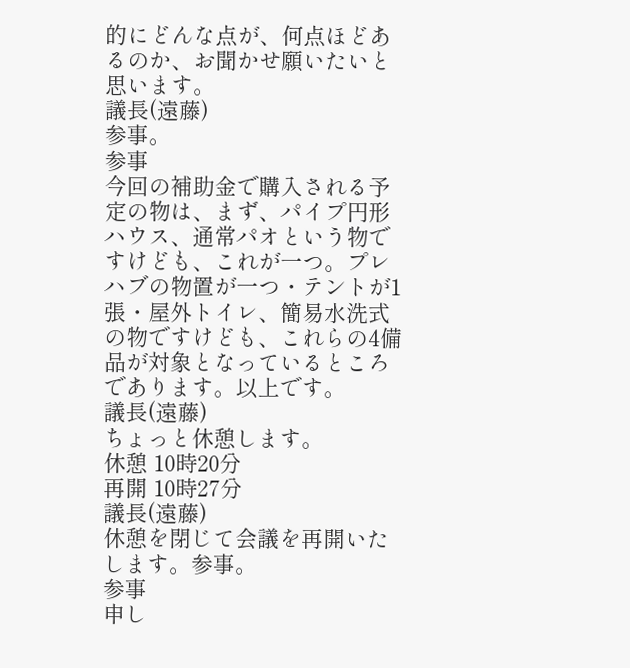的にどんな点が、何点ほどあるのか、お聞かせ願いたいと思います。
議長(遠藤)
参事。
参事
今回の補助金で購入される予定の物は、まず、パイプ円形ハウス、通常パオという物ですけども、これが一つ。プレハブの物置が一つ・テントが1張・屋外トイレ、簡易水洗式の物ですけども、これらの4備品が対象となっているところであります。以上です。
議長(遠藤)
ちょっと休憩します。
休憩 10時20分
再開 10時27分
議長(遠藤)
休憩を閉じて会議を再開いたします。参事。
参事
申し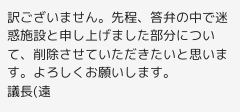訳ございません。先程、答弁の中で迷惑施設と申し上げました部分について、削除させていただきたいと思います。よろしくお願いします。
議長(遠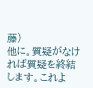藤)
他に。質疑がなければ質疑を終結します。これよ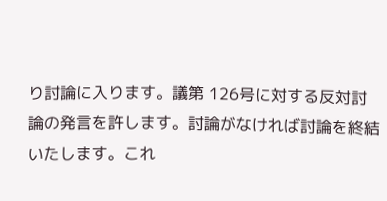り討論に入ります。議第 126号に対する反対討論の発言を許します。討論がなければ討論を終結いたします。これ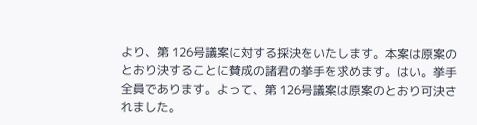より、第 126号議案に対する採決をいたします。本案は原案のとおり決することに賛成の諸君の挙手を求めます。はい。挙手全員であります。よって、第 126号議案は原案のとおり可決されました。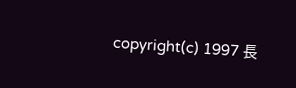copyright(c) 1997 長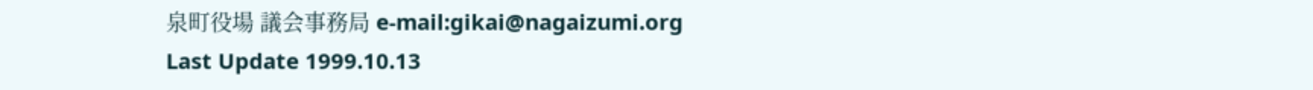泉町役場 議会事務局 e-mail:gikai@nagaizumi.org
Last Update 1999.10.13